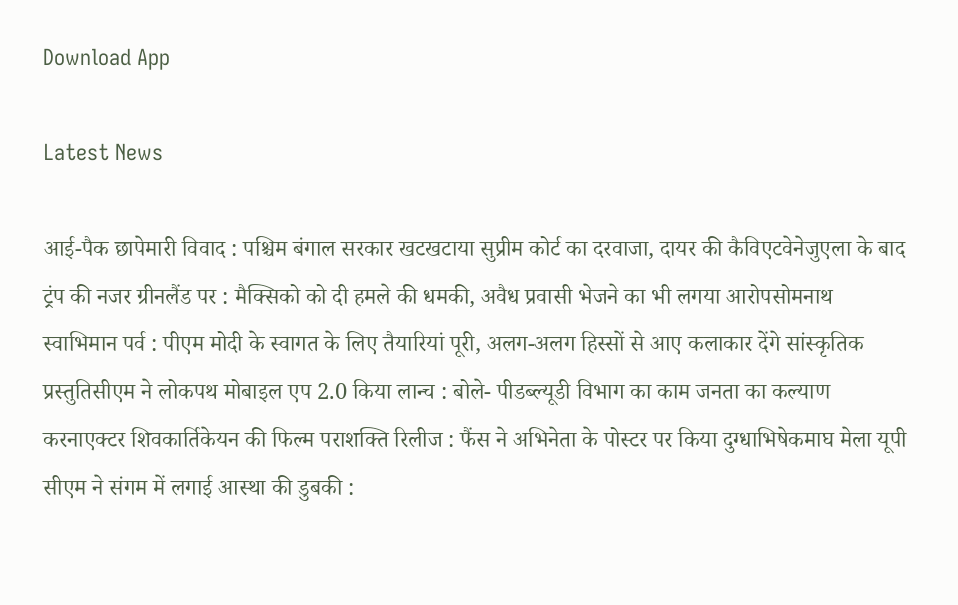Download App

Latest News

आई-पैक छापेमारी विवाद : पश्चिम बंगाल सरकार खटखटाया सुप्रीम कोर्ट का दरवाजा, दायर की कैविएटवेनेजुएला के बाद ट्रंप की नजर ग्रीनलैंड पर : मैक्सिको को दी हमले की धमकी, अवैध प्रवासी भेजने का भी लगया आरोपसोमनाथ स्वाभिमान पर्व : पीएम मोदी के स्वागत के लिए तैयारियां पूरी, अलग-अलग हिस्सों से आए कलाकार देंगे सांस्कृतिक प्रस्तुतिसीएम ने लोकपथ मोबाइल एप 2.0 किया लान्च : बोले- पीडब्ल्यूडी विभाग का काम जनता का कल्याण करनाएक्टर शिवकार्तिकेयन की फिल्म पराशक्ति रिलीज : फैंस ने अभिनेता के पोस्टर पर किया दुग्धाभिषेकमाघ मेला यूपी सीएम ने संगम में लगाई आस्था की डुबकी :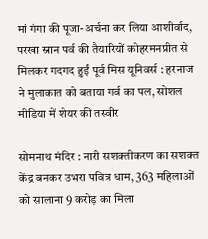मां गंगा की पूजा-अर्चना कर लिया आशीर्वाद, परखा स्नान पर्व की तैयारियों कोहरमनप्रीत से मिलकर गदगद हुईं पूर्व मिस यूनिवर्स : हरनाज ने मुलाकात को बताया गर्व का पल, सोशल मीडिया में शेयर की तस्वीर

सोमनाथ मंदिर : नारी सशक्तीकरण का सशक्त केंद्र बनकर उभरा पवित्र धाम, 363 महिलाओं को सालाना 9 करोड़ का मिला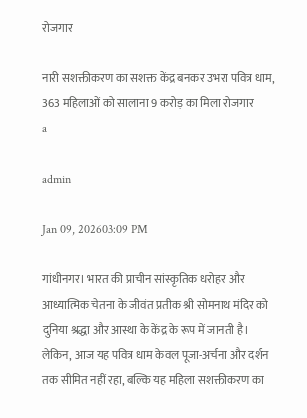रोजगार

नारी सशक्तीकरण का सशक्त केंद्र बनकर उभरा पवित्र धाम, 363 महिलाओं को सालाना 9 करोड़ का मिला रोजगार
a

admin

Jan 09, 202603:09 PM

गांधीनगर। भारत की प्राचीन सांस्कृतिक धरोहर और आध्यात्मिक चेतना के जीवंत प्रतीक श्री सोमनाथ मंदिर को दुनिया श्रद्धा और आस्था के केंद्र के रूप में जानती है। लेकिन, आज यह पवित्र धाम केवल पूजा-अर्चना और दर्शन तक सीमित नहीं रहा, बल्कि यह महिला सशक्तीकरण का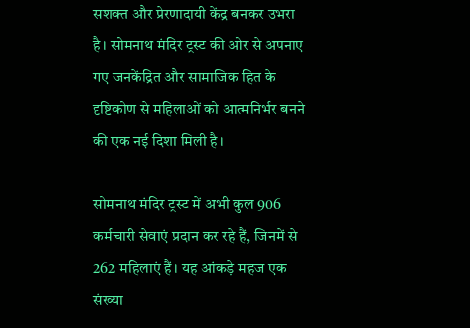सशक्त और प्रेरणादायी केंद्र बनकर उभरा है। सोमनाथ मंदिर ट्रस्ट की ओर से अपनाए गए जनकेंद्रित और सामाजिक हित के दृष्टिकोण से महिलाओं को आत्मनिर्भर बनने की एक नई दिशा मिली है।

सोमनाथ मंदिर ट्रस्ट में अभी कुल 906 कर्मचारी सेवाएं प्रदान कर रहे हैं, जिनमें से 262 महिलाएं हैं। यह आंकड़े महज एक संख्या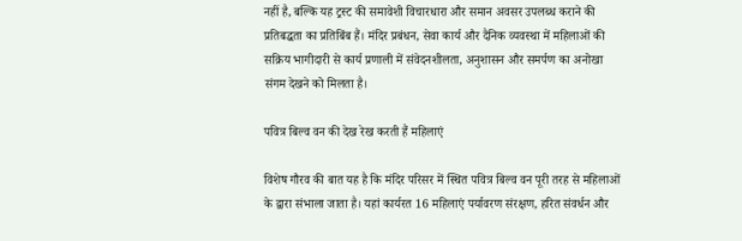नहीं है, बल्कि यह ट्रस्ट की समावेशी विचारधारा और समान अवसर उपलब्ध कराने की प्रतिबद्धता का प्रतिबिंब हैं। मंदिर प्रबंधन, सेवा कार्य और दैनिक व्यवस्था में महिलाओं की सक्रिय भागीदारी से कार्य प्रणाली में संवेदनशीलता, अनुशासन और समर्पण का अनोखा संगम देखने को मिलता है।

पवित्र बिल्व वन की देख रेख करती हैं महिलाएं

विशेष गौरव की बात यह है कि मंदिर परिसर में स्थित पवित्र बिल्व वन पूरी तरह से महिलाओं के द्वारा संभाला जाता है। यहां कार्यरत 16 महिलाएं पर्यावरण संरक्षण, हरित संवर्धन और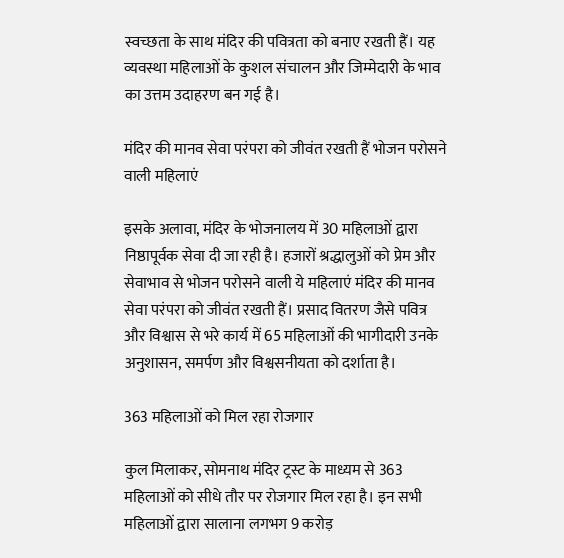स्वच्छता के साथ मंदिर की पवित्रता को बनाए रखती हैं। यह व्यवस्था महिलाओं के कुशल संचालन और जिम्मेदारी के भाव का उत्तम उदाहरण बन गई है।

मंदिर की मानव सेवा परंपरा को जीवंत रखती हैं भोजन परोसने वाली महिलाएं

इसके अलावा, मंदिर के भोजनालय में 30 महिलाओं द्वारा निष्ठापूर्वक सेवा दी जा रही है। हजारों श्रद्धालुओं को प्रेम और सेवाभाव से भोजन परोसने वाली ये महिलाएं मंदिर की मानव सेवा परंपरा को जीवंत रखती हैं। प्रसाद वितरण जैसे पवित्र और विश्वास से भरे कार्य में 65 महिलाओं की भागीदारी उनके अनुशासन, समर्पण और विश्वसनीयता को दर्शाता है।

363 महिलाओं को मिल रहा रोजगार

कुल मिलाकर, सोमनाथ मंदिर ट्रस्ट के माध्यम से 363 महिलाओं को सीधे तौर पर रोजगार मिल रहा है। इन सभी महिलाओं द्वारा सालाना लगभग 9 करोड़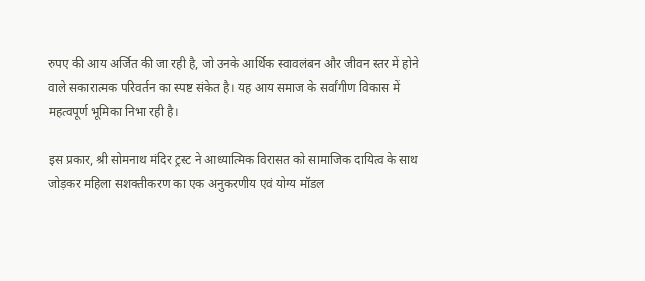रुपए की आय अर्जित की जा रही है, जो उनके आर्थिक स्वावलंबन और जीवन स्तर में होने वाले सकारात्मक परिवर्तन का स्पष्ट संकेत है। यह आय समाज के सर्वांगीण विकास में महत्वपूर्ण भूमिका निभा रही है।

इस प्रकार, श्री सोमनाथ मंदिर ट्रस्ट ने आध्यात्मिक विरासत को सामाजिक दायित्व के साथ जोड़कर महिला सशक्तीकरण का एक अनुकरणीय एवं योग्य मॉडल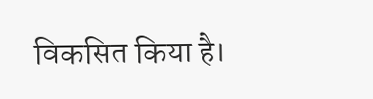विकसित किया है।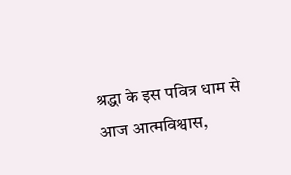श्रद्धा के इस पवित्र धाम से आज आत्मविश्वास,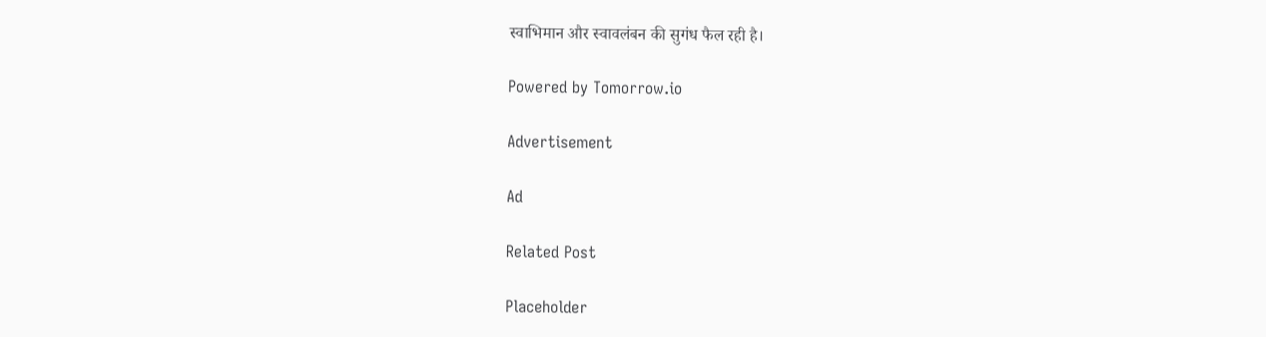स्वाभिमान और स्वावलंबन की सुगंध फैल रही है।

Powered by Tomorrow.io

Advertisement

Ad

Related Post

Placeholder